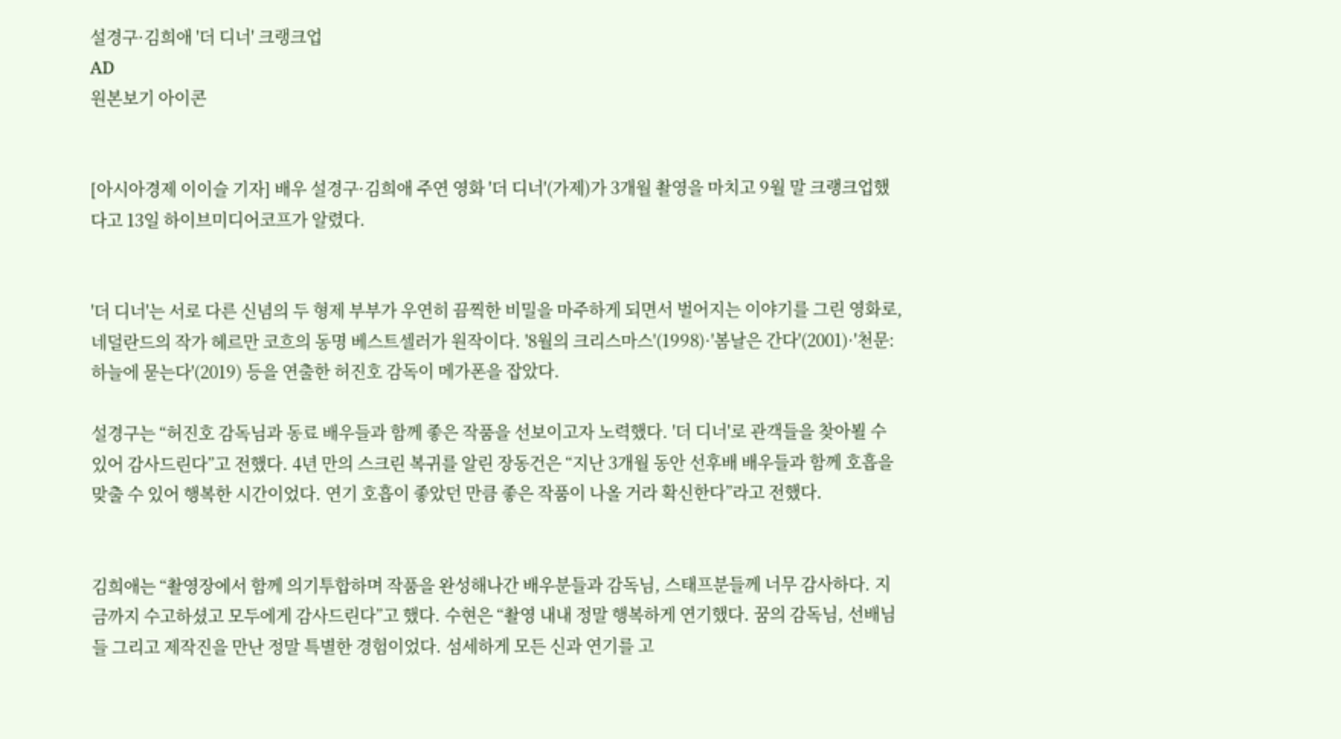설경구·김희애 '더 디너' 크랭크업
AD
원본보기 아이콘


[아시아경제 이이슬 기자] 배우 설경구·김희애 주연 영화 '더 디너'(가제)가 3개월 촬영을 마치고 9월 말 크랭크업했다고 13일 하이브미디어코프가 알렸다.


'더 디너'는 서로 다른 신념의 두 형제 부부가 우연히 끔찍한 비밀을 마주하게 되면서 벌어지는 이야기를 그린 영화로, 네덜란드의 작가 헤르만 코흐의 동명 베스트셀러가 원작이다. '8월의 크리스마스'(1998)·'봄날은 간다'(2001)·'천문: 하늘에 묻는다'(2019) 등을 연출한 허진호 감독이 메가폰을 잡았다.

설경구는 “허진호 감독님과 동료 배우들과 함께 좋은 작품을 선보이고자 노력했다. '더 디너'로 관객들을 찾아뵐 수 있어 감사드린다”고 전했다. 4년 만의 스크린 복귀를 알린 장동건은 “지난 3개월 동안 선후배 배우들과 함께 호흡을 맞출 수 있어 행복한 시간이었다. 연기 호흡이 좋았던 만큼 좋은 작품이 나올 거라 확신한다”라고 전했다.


김희애는 “촬영장에서 함께 의기투합하며 작품을 완성해나간 배우분들과 감독님, 스태프분들께 너무 감사하다. 지금까지 수고하셨고 모두에게 감사드린다”고 했다. 수현은 “촬영 내내 정말 행복하게 연기했다. 꿈의 감독님, 선배님들 그리고 제작진을 만난 정말 특별한 경험이었다. 섬세하게 모든 신과 연기를 고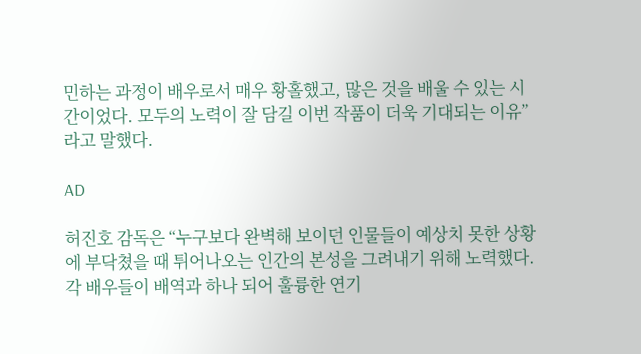민하는 과정이 배우로서 매우 황홀했고, 많은 것을 배울 수 있는 시간이었다. 모두의 노력이 잘 담길 이번 작품이 더욱 기대되는 이유”라고 말했다.

AD

허진호 감독은 “누구보다 완벽해 보이던 인물들이 예상치 못한 상황에 부닥쳤을 때 튀어나오는 인간의 본성을 그려내기 위해 노력했다. 각 배우들이 배역과 하나 되어 훌륭한 연기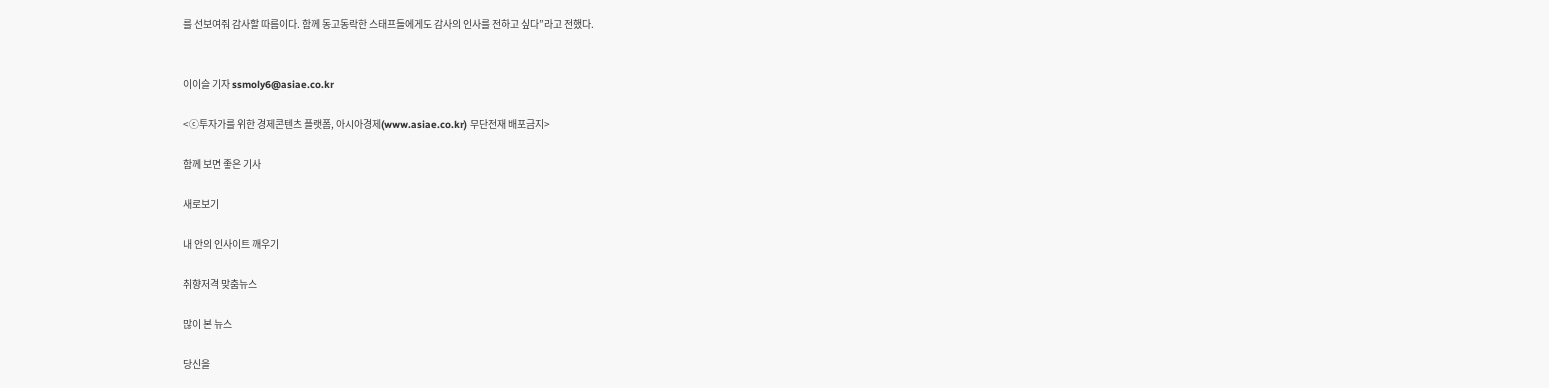를 선보여줘 감사할 따름이다. 함께 동고동락한 스태프들에게도 감사의 인사를 전하고 싶다”라고 전했다.


이이슬 기자 ssmoly6@asiae.co.kr

<ⓒ투자가를 위한 경제콘텐츠 플랫폼, 아시아경제(www.asiae.co.kr) 무단전재 배포금지>

함께 보면 좋은 기사

새로보기

내 안의 인사이트 깨우기

취향저격 맞춤뉴스

많이 본 뉴스

당신을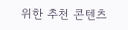위한 추천 콘텐츠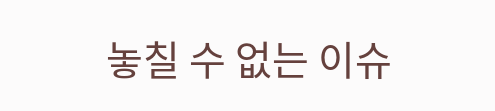놓칠 수 없는 이슈